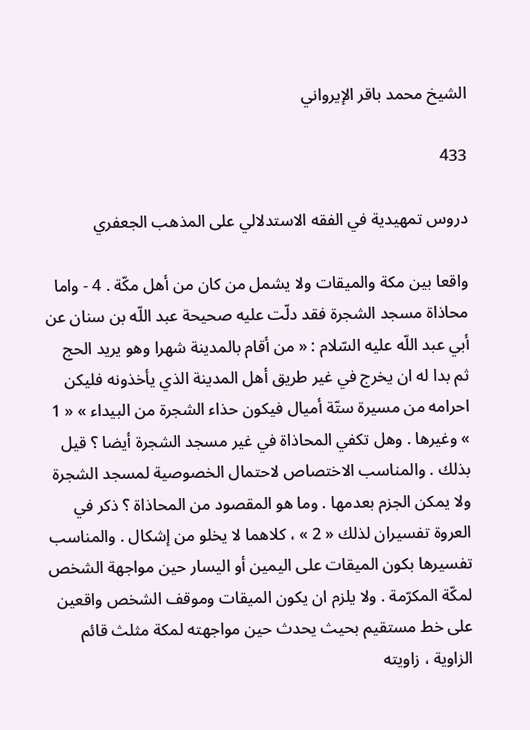الشيخ محمد باقر الإيرواني

433

دروس تمهيدية في الفقه الاستدلالي على المذهب الجعفري

واقعا بين مكة والميقات ولا يشمل من كان من أهل مكّة . 4 - واما محاذاة مسجد الشجرة فقد دلّت عليه صحيحة عبد اللّه بن سنان عن أبي عبد اللّه عليه السّلام : « من أقام بالمدينة شهرا وهو يريد الحج ثم بدا له ان يخرج في غير طريق أهل المدينة الذي يأخذونه فليكن احرامه من مسيرة ستّة أميال فيكون حذاء الشجرة من البيداء » « 1 » وغيرها . وهل تكفي المحاذاة في غير مسجد الشجرة أيضا ؟ قيل بذلك . والمناسب الاختصاص لاحتمال الخصوصية لمسجد الشجرة ولا يمكن الجزم بعدمها . وما هو المقصود من المحاذاة ؟ ذكر في العروة تفسيران لذلك « 2 » ، كلاهما لا يخلو من إشكال . والمناسب تفسيرها بكون الميقات على اليمين أو اليسار حين مواجهة الشخص لمكّة المكرّمة . ولا يلزم ان يكون الميقات وموقف الشخص واقعين على خط مستقيم بحيث يحدث حين مواجهته لمكة مثلث قائم الزاوية ، زاويته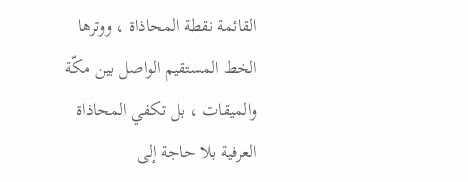القائمة نقطة المحاذاة ، ووترها الخط المستقيم الواصل بين مكّة والميقات ، بل تكفي المحاذاة العرفية بلا حاجة إلى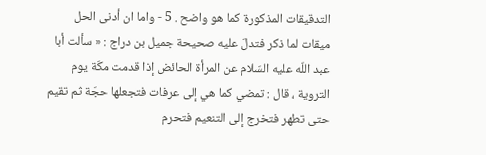التدقيقات المذكورة كما هو واضح . 5 - واما ان أدنى الحل ميقات لما ذكر فتدلّ عليه صحيحة جميل بن دراج : « سألت أبا عبد اللّه عليه السّلام عن المرأة الحائض إذا قدمت مكّة يوم التروية ، قال : تمضي كما هي إلى عرفات فتجعلها حجّة ثم تقيم حتى تطهر فتخرج إلى التنعيم فتحرم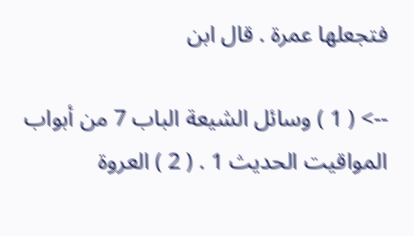فتجعلها عمرة . قال ابن

--> ( 1 ) وسائل الشيعة الباب 7 من أبواب المواقيت الحديث 1 . ( 2 ) العروة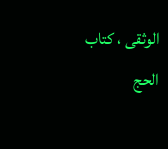الوثقى ، كتاب الحج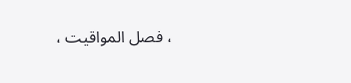، فصل المواقيت ،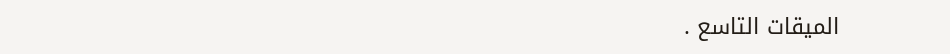الميقات التاسع .